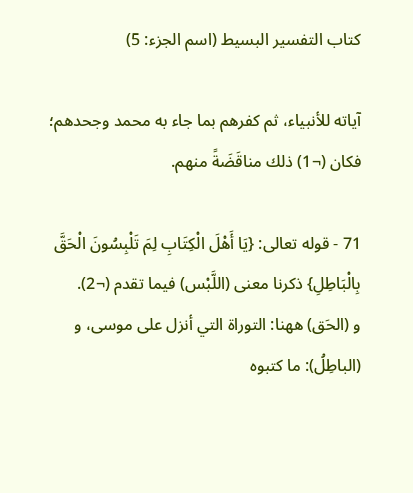كتاب التفسير البسيط (اسم الجزء: 5)

آياته للأنبياء، ثم كفرهم بما جاء به محمد وجحدهم؛ فكان (¬1) ذلك مناقَضَةً منهم.

71 - قوله تعالى: {يَا أَهْلَ الْكِتَابِ لِمَ تَلْبِسُونَ الْحَقَّ بِالْبَاطِلِ} ذكرنا معنى (اللَّبْس) فيما تقدم (¬2).
و (الحَق) ههنا: التوراة التي أنزل على موسى، و (الباطِلُ): ما كتبوه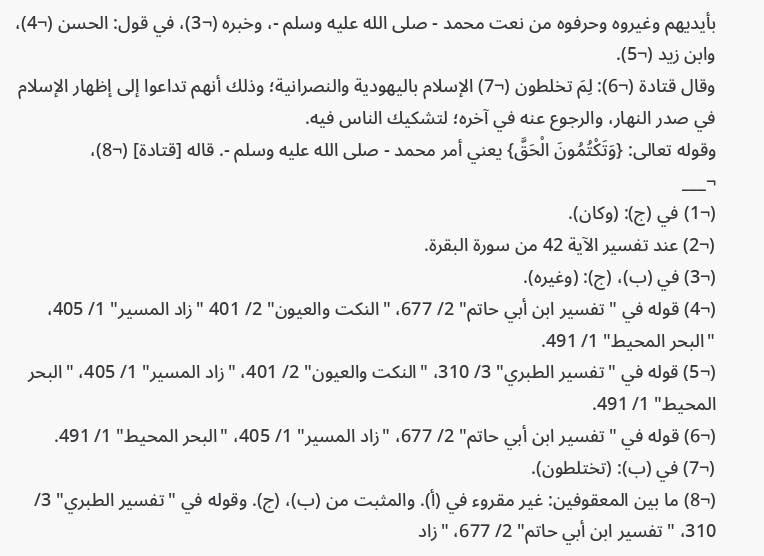بأيديهم وغيروه وحرفوه من نعت محمد - صلى الله عليه وسلم -، وخبره (¬3)، في قول: الحسن (¬4)، وابن زيد (¬5).
وقال قتادة (¬6): لِمَ تخلطون (¬7) الإسلام باليهودية والنصرانية؛ وذلك أنهم تداعوا إلى إظهار الإسلام في صدر النهار، والرجوع عنه في آخره؛ لتشكيك الناس فيه.
وقوله تعالى: {وَتَكْتُمُونَ الْحَقَّ} يعني أمر محمد - صلى الله عليه وسلم -. قاله [قتادة] (¬8)،
¬___
(¬1) في (ج): (وكان).
(¬2) عند تفسير الآية 42 من سورة البقرة.
(¬3) في (ب)، (ج): (وغيره).
(¬4) قوله في "تفسير ابن أبي حاتم" 2/ 677، "النكت والعيون" 2/ 401 "زاد المسير" 1/ 405، "البحر المحيط" 1/ 491.
(¬5) قوله في "تفسير الطبري" 3/ 310، "النكت والعيون" 2/ 401، "زاد المسير" 1/ 405، "البحر المحيط" 1/ 491.
(¬6) قوله في "تفسير ابن أبي حاتم" 2/ 677، "زاد المسير" 1/ 405، "البحر المحيط" 1/ 491.
(¬7) في (ب): (تختلطون).
(¬8) ما بين المعقوفين: غير مقروء في (أ). والمثبت من (ب)، (ج). وقوله في "تفسير الطبري" 3/ 310، "تفسير ابن أبي حاتم" 2/ 677، "زاد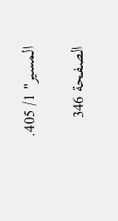المسير" 1/ 405.

الصفحة 346